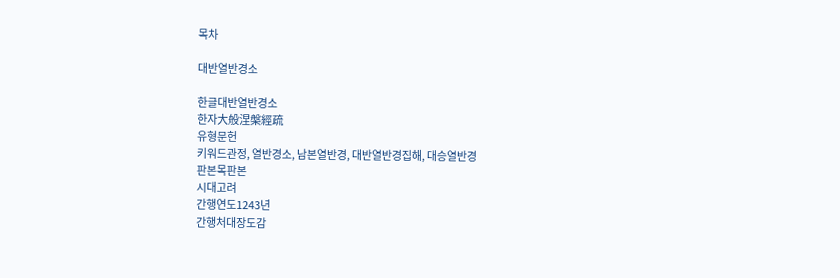목차

대반열반경소

한글대반열반경소
한자大般涅槃經疏
유형문헌
키워드관정, 열반경소, 남본열반경, 대반열반경집해, 대승열반경
판본목판본
시대고려
간행연도1243년
간행처대장도감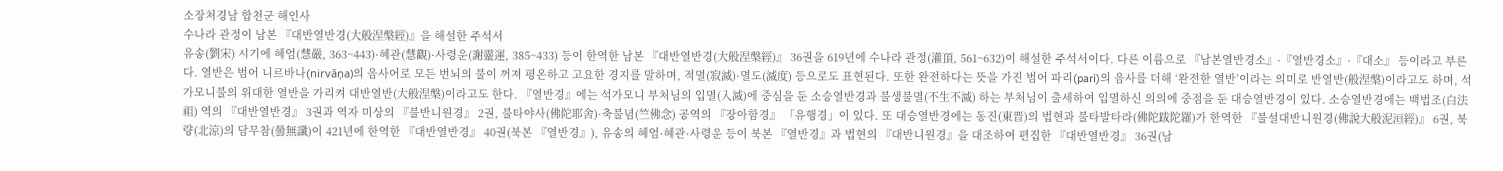소장처경남 합천군 해인사
수나라 관정이 남본 『대반열반경(大般涅槃經)』을 해설한 주석서
유송(劉宋) 시기에 혜엄(慧嚴, 363~443)·혜관(慧觀)·사령운(謝靈運, 385~433) 등이 한역한 남본 『대반열반경(大般涅槃經)』 36권을 619년에 수나라 관정(灌頂, 561~632)이 해설한 주석서이다. 다른 이름으로 『남본열반경소』·『열반경소』·『대소』 등이라고 부른다. 열반은 범어 니르바나(nirvāņa)의 음사어로 모든 번뇌의 불이 꺼져 평온하고 고요한 경지를 말하며, 적멸(寂滅)·멸도(滅度) 등으로도 표현된다. 또한 완전하다는 뜻을 가진 범어 파리(pari)의 음사를 더해 ‘완전한 열반’이라는 의미로 반열반(般涅槃)이라고도 하며, 석가모니불의 위대한 열반을 가리켜 대반열반(大般涅槃)이라고도 한다. 『열반경』에는 석가모니 부처님의 입멸(入滅)에 중심을 둔 소승열반경과 불생불멸(不生不滅) 하는 부처님이 출세하여 입멸하신 의의에 중점을 둔 대승열반경이 있다. 소승열반경에는 백법조(白法祖) 역의 『대반열반경』 3권과 역자 미상의 『불반니원경』 2권, 불타야사(佛陀耶舍)·축불념(竺佛念) 공역의 『장아함경』 「유행경」이 있다. 또 대승열반경에는 동진(東晋)의 법현과 불타발타라(佛陀跋陀羅)가 한역한 『불설대반니원경(佛說大般泥洹經)』 6권, 북량(北涼)의 담무참(曇無讖)이 421년에 한역한 『대반열반경』 40권(북본 『열반경』), 유송의 혜엄·혜관·사령운 등이 북본 『열반경』과 법현의 『대반니원경』을 대조하여 편집한 『대반열반경』 36권(남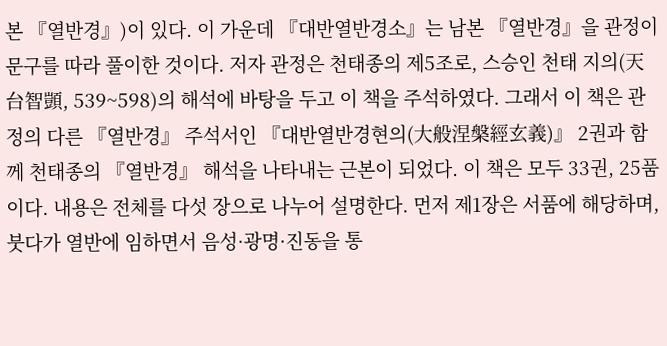본 『열반경』)이 있다. 이 가운데 『대반열반경소』는 남본 『열반경』을 관정이 문구를 따라 풀이한 것이다. 저자 관정은 천태종의 제5조로, 스승인 천태 지의(天台智顗, 539~598)의 해석에 바탕을 두고 이 책을 주석하였다. 그래서 이 책은 관정의 다른 『열반경』 주석서인 『대반열반경현의(大般涅槃經玄義)』 2권과 함께 천태종의 『열반경』 해석을 나타내는 근본이 되었다. 이 책은 모두 33권, 25품이다. 내용은 전체를 다섯 장으로 나누어 설명한다. 먼저 제1장은 서품에 해당하며, 붓다가 열반에 임하면서 음성·광명·진동을 통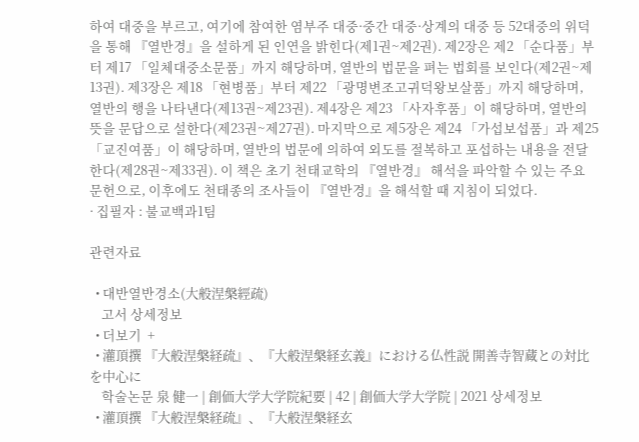하여 대중을 부르고, 여기에 참여한 염부주 대중·중간 대중·상계의 대중 등 52대중의 위덕을 통해 『열반경』을 설하게 된 인연을 밝힌다(제1권~제2권). 제2장은 제2 「순다품」부터 제17 「일체대중소문품」까지 해당하며, 열반의 법문을 펴는 법회를 보인다(제2권~제13권). 제3장은 제18 「현병품」부터 제22 「광명변조고귀덕왕보살품」까지 해당하며, 열반의 행을 나타낸다(제13권~제23권). 제4장은 제23 「사자후품」이 해당하며, 열반의 뜻을 문답으로 설한다(제23권~제27권). 마지막으로 제5장은 제24 「가섭보섭품」과 제25 「교진여품」이 해당하며, 열반의 법문에 의하여 외도를 절복하고 포섭하는 내용을 전달한다(제28권~제33권). 이 책은 초기 천태교학의 『열반경』 해석을 파악할 수 있는 주요 문헌으로, 이후에도 천태종의 조사들이 『열반경』을 해석할 때 지침이 되었다.
· 집필자 : 불교백과1팀

관련자료

  • 대반열반경소(大般涅槃經疏)
    고서 상세정보
  • 더보기  +
  • 灌頂撰 『大般涅槃経疏』、『大般涅槃経玄義』における仏性説 開善寺智蔵との対比を中心に
    학술논문 泉 健一 | 創価大学大学院紀要 | 42 | 創価大学大学院 | 2021 상세정보
  • 灌頂撰 『大般涅槃経疏』、『大般涅槃経玄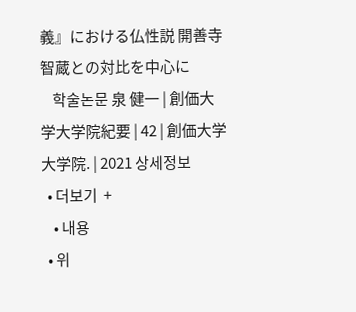義』における仏性説 開善寺智蔵との対比を中心に
    학술논문 泉 健一 | 創価大学大学院紀要 | 42 | 創価大学大学院. | 2021 상세정보
  • 더보기  +
    • 내용
  • 위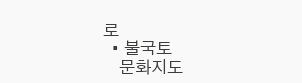로
  • 불국토
    문화지도